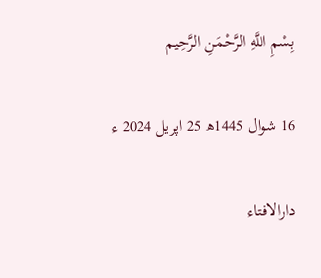بِسْمِ اللَّهِ الرَّحْمَنِ الرَّحِيم

16 شوال 1445ھ 25 اپریل 2024 ء

دارالافتاء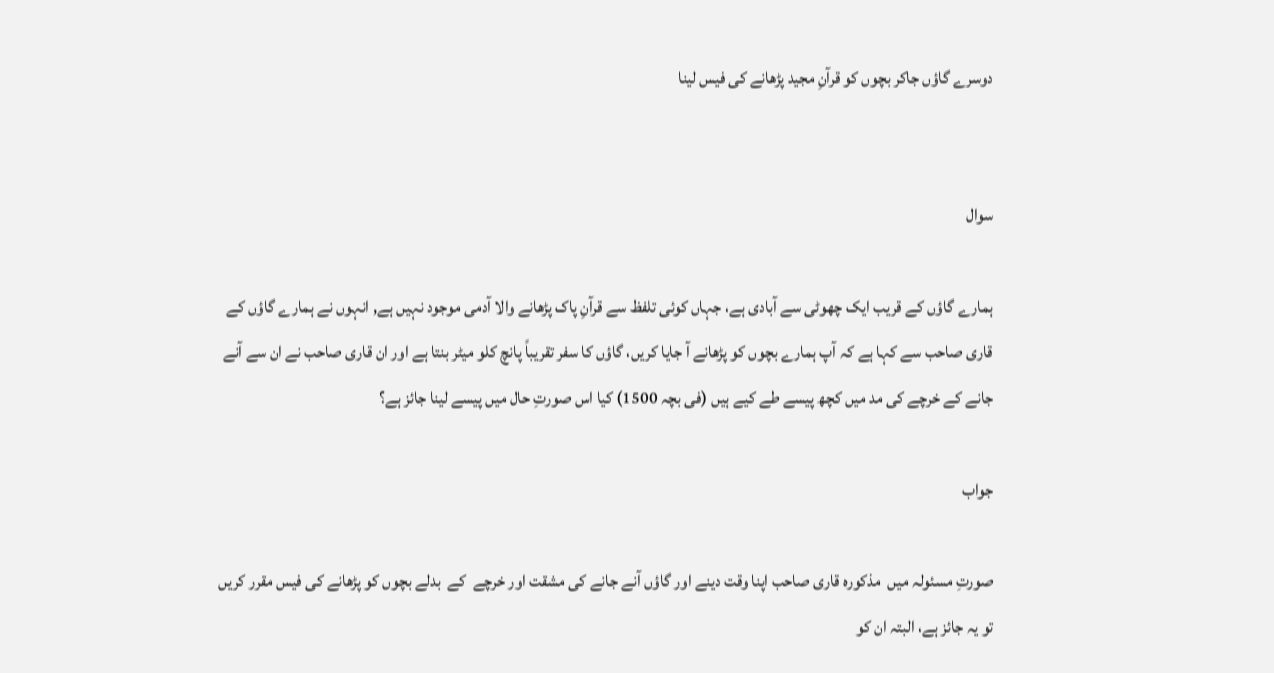دوسرے گاؤں جاکر بچوں کو قرآنِ مجید پڑھانے کی فیس لینا


سوال

ہمارے گاؤں کے قریب ایک چھوٹی سے آبادی ہے، جہاں کوئی تلفظ سے قرآنِ پاک پڑھانے والا آدمی موجود نہیں ہے, انہوں نے ہمارے گاؤں کے قاری صاحب سے کہا ہے کہ آپ ہمارے بچوں کو پڑھانے آ جایا کریں، گاؤں کا سفر تقریباً پانچ کلو میٹر بنتا ہے اور ان قاری صاحب نے ان سے آنے جانے کے خرچے کی مد میں کچھ پیسے طے کیے ہیں (فی بچہ 1500) کیا اس صورتِ حال میں پیسے لینا جائز ہے؟

جواب

صورتِ مسئولہ میں  مذکورہ قاری صاحب اپنا وقت دینے اور گاؤں آنے جانے کی مشقت اور خرچے  کے  بدلے بچوں کو پڑھانے کی فیس مقرر کریں تو یہ جائز ہے، البتہ ان کو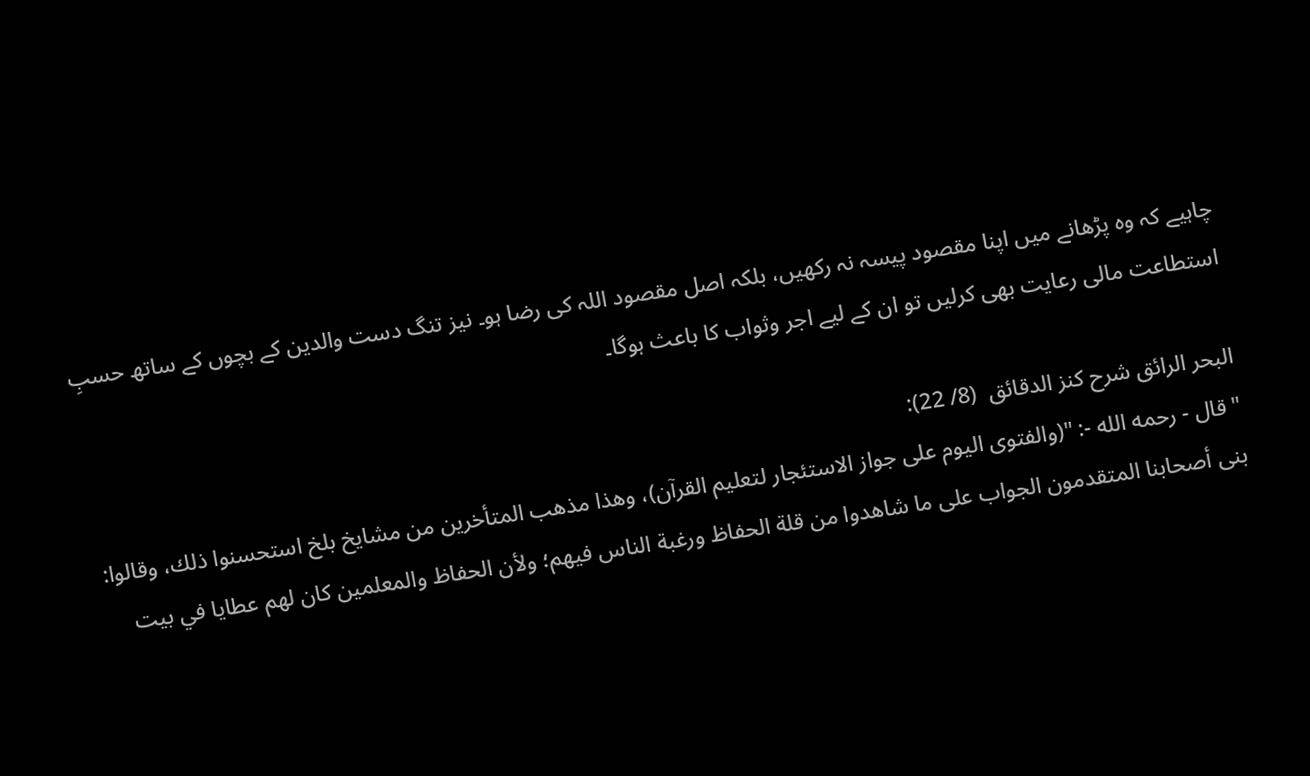چاہیے کہ وہ پڑھانے میں اپنا مقصود پیسہ نہ رکھیں، بلکہ اصل مقصود اللہ کی رضا ہو۔ نیز تنگ دست والدین کے بچوں کے ساتھ حسبِ استطاعت مالی رعایت بھی کرلیں تو ان کے لیے اجر وثواب کا باعث ہوگا۔

البحر الرائق شرح كنز الدقائق  (8/ 22):
"قال - رحمه الله -: "(والفتوى اليوم على جواز الاستئجار لتعليم القرآن)، وهذا مذهب المتأخرين من مشايخ بلخ استحسنوا ذلك، وقالوا: بنى أصحابنا المتقدمون الجواب على ما شاهدوا من قلة الحفاظ ورغبة الناس فيهم؛ ولأن الحفاظ والمعلمين كان لهم عطايا في بيت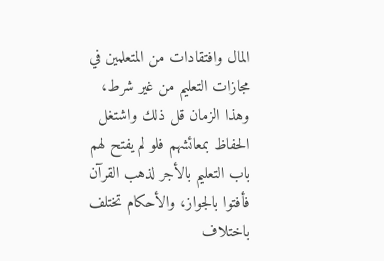المال وافتقادات من المتعلمين في مجازات التعليم من غير شرط، وهذا الزمان قل ذلك واشتغل الحفاظ بمعائشهم فلو لم يفتح لهم باب التعليم بالأجر لذهب القرآن فأفتوا بالجواز، والأحكام تختلف باختلاف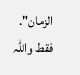الزمان".
فقط واللہ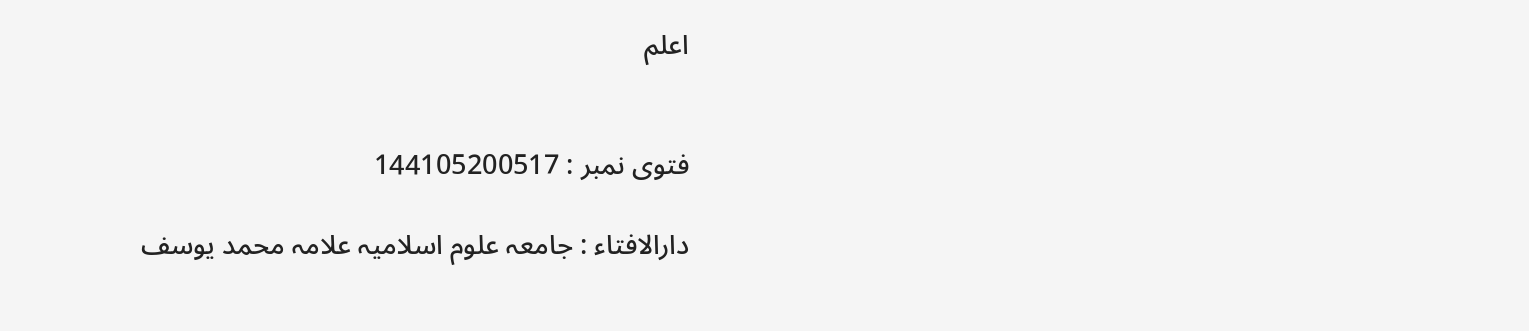اعلم


فتوی نمبر : 144105200517

دارالافتاء : جامعہ علوم اسلامیہ علامہ محمد یوسف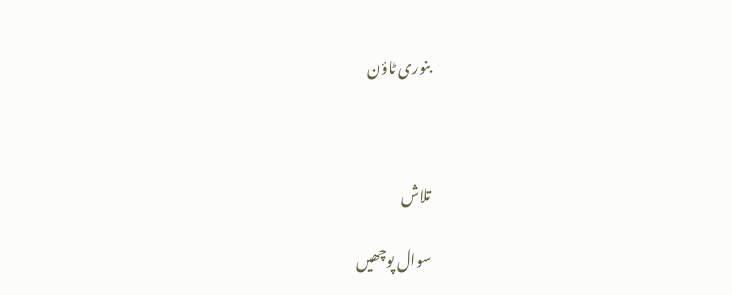بنوری ٹاؤن



تلاش

سوال پوچھیں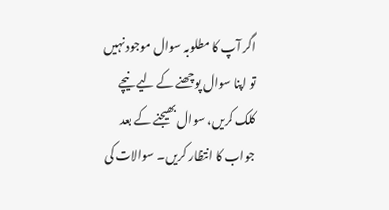اگر آپ کا مطلوبہ سوال موجود نہیں تو اپنا سوال پوچھنے کے لیے نیچے کلک کریں، سوال بھیجنے کے بعد جواب کا انتظار کریں۔ سوالات کی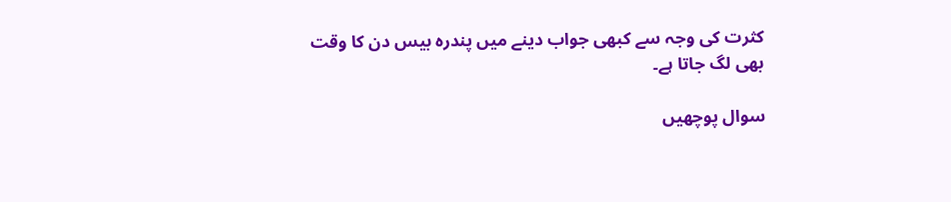کثرت کی وجہ سے کبھی جواب دینے میں پندرہ بیس دن کا وقت بھی لگ جاتا ہے۔

سوال پوچھیں